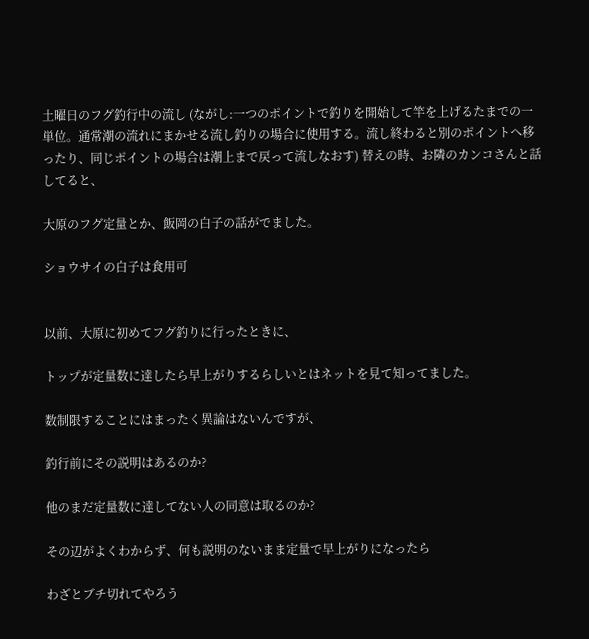土曜日のフグ釣行中の流し (ながし:一つのポイントで釣りを開始して竿を上げるたまでの一単位。通常潮の流れにまかせる流し釣りの場合に使用する。流し終わると別のポイントへ移ったり、同じポイントの場合は潮上まで戻って流しなおす) 替えの時、お隣のカンコさんと話してると、

大原のフグ定量とか、飯岡の白子の話がでました。

ショウサイの白子は食用可


以前、大原に初めてフグ釣りに行ったときに、

トップが定量数に達したら早上がりするらしいとはネットを見て知ってました。

数制限することにはまったく異論はないんですが、

釣行前にその説明はあるのか?

他のまだ定量数に達してない人の同意は取るのか?

その辺がよくわからず、何も説明のないまま定量で早上がりになったら

わざとブチ切れてやろう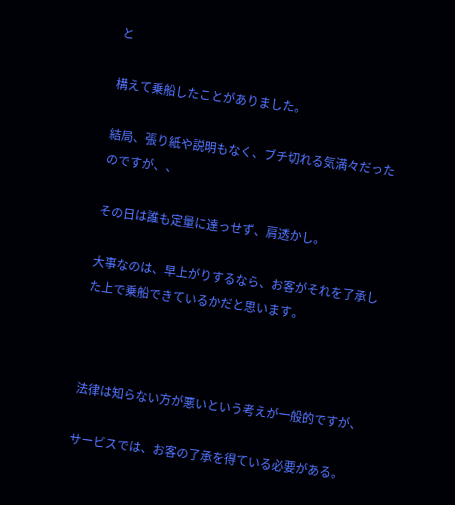と

構えて乗船したことがありました。

結局、張り紙や説明もなく、ブチ切れる気満々だったのですが、、

その日は誰も定量に達っせず、肩透かし。

大事なのは、早上がりするなら、お客がそれを了承した上で乗船できているかだと思います。



法律は知らない方が悪いという考えが一般的ですが、

サービスでは、お客の了承を得ている必要がある。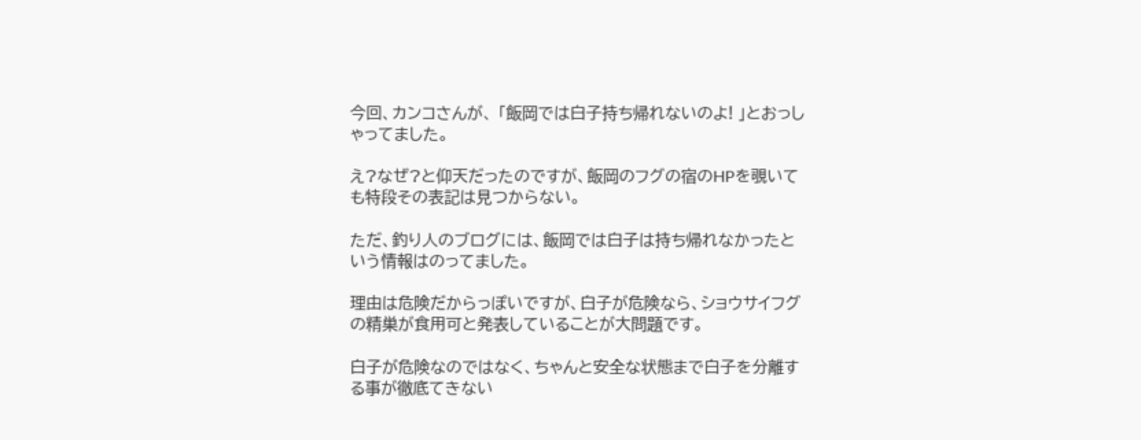今回、カンコさんが、 「飯岡では白子持ち帰れないのよ! 」とおっしゃってました。

え?なぜ?と仰天だったのですが、飯岡のフグの宿のHPを覗いても特段その表記は見つからない。

ただ、釣り人のブログには、飯岡では白子は持ち帰れなかったという情報はのってました。

理由は危険だからっぽいですが、白子が危険なら、ショウサイフグの精巣が食用可と発表していることが大問題です。

白子が危険なのではなく、ちゃんと安全な状態まで白子を分離する事が徹底てきない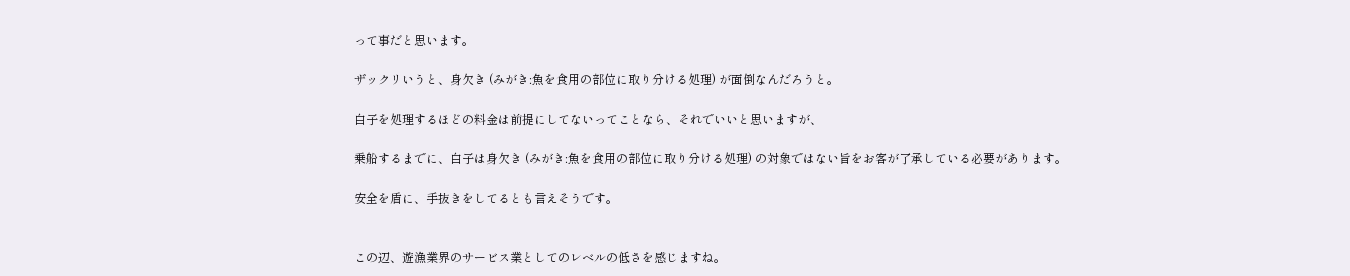って事だと思います。

ザックリいうと、身欠き (みがき:魚を食用の部位に取り分ける処理) が面倒なんだろうと。

白子を処理するほどの料金は前提にしてないってことなら、それでいいと思いますが、

乗船するまでに、白子は身欠き (みがき:魚を食用の部位に取り分ける処理) の対象ではない旨をお客が了承している必要があります。

安全を盾に、手抜きをしてるとも言えそうです。


この辺、遊漁業界のサービス業としてのレベルの低さを感じますね。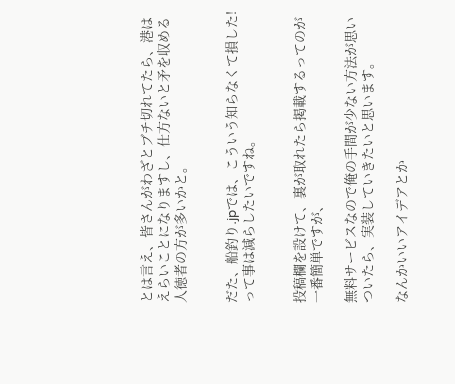とは言え、皆さんがわざとブチ切れてたら、港はえらいことになりますし、仕方ないと矛を収める人徳者の方が多いかと。


だた、船釣り.jpでは、こういう知らなくて損した!って事は減らしたいですね。


投稿欄を設けて、裏が取れたら掲載するってのが一番簡単ですが、

無料サービスなので俺の手間が少ない方法が思いついたら、実装していきたいと思います。

なんかいいアイデアとか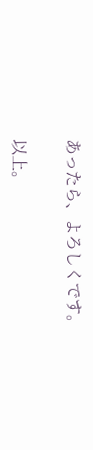あったら、よろしくです。

以上。